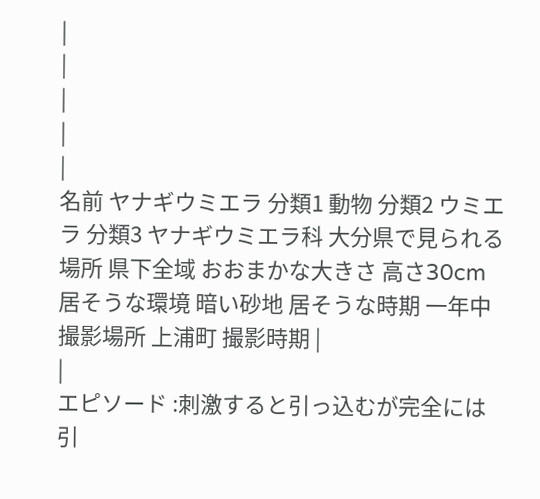|
|
|
|
|
名前 ヤナギウミエラ 分類1 動物 分類2 ウミエラ 分類3 ヤナギウミエラ科 大分県で見られる場所 県下全域 おおまかな大きさ 高さ30cm 居そうな環境 暗い砂地 居そうな時期 一年中 撮影場所 上浦町 撮影時期 |
|
エピソード :刺激すると引っ込むが完全には引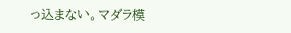っ込まない。マダラ模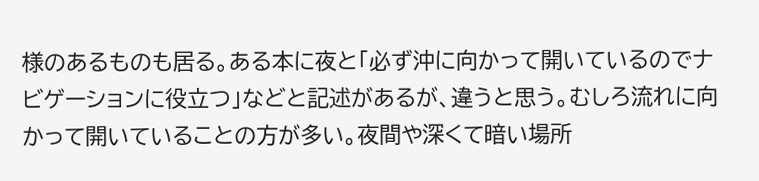様のあるものも居る。ある本に夜と「必ず沖に向かって開いているのでナビゲーションに役立つ」などと記述があるが、違うと思う。むしろ流れに向かって開いていることの方が多い。夜間や深くて暗い場所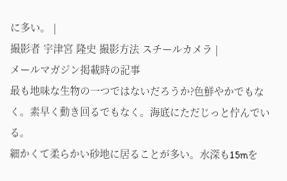に多い。 |
撮影者 宇津宮 隆史 撮影方法 スチールカメラ |
メールマガジン掲載時の記事
最も地味な生物の一つではないだろうか?色鮮やかでもなく。素早く動き回るでもなく。海底にただじっと佇んでいる。
細かくて柔らかい砂地に居ることが多い。水深も15mを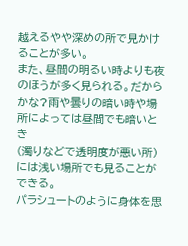越えるやや深めの所で見かけることが多い。
また、昼間の明るい時よりも夜のほうが多く見られる。だからかな?雨や曇りの暗い時や場所によっては昼間でも暗いとき
(濁りなどで透明度が悪い所)には浅い場所でも見ることができる。
パラシュートのように身体を思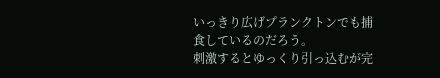いっきり広げプランクトンでも捕食しているのだろう。
刺激するとゆっくり引っ込むが完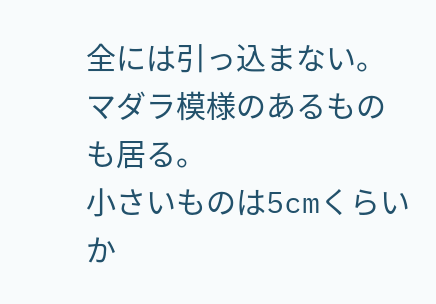全には引っ込まない。マダラ模様のあるものも居る。
小さいものは5cmくらいか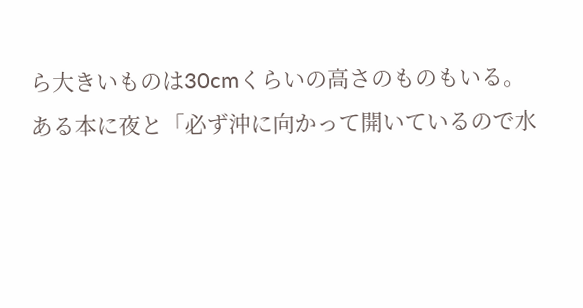ら大きいものは30cmくらいの高さのものもいる。
ある本に夜と「必ず沖に向かって開いているので水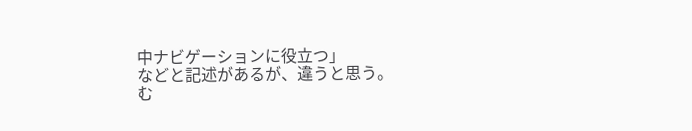中ナビゲーションに役立つ」
などと記述があるが、違うと思う。
む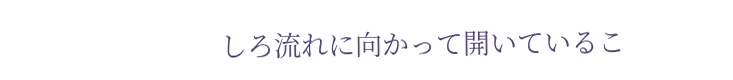しろ流れに向かって開いているこ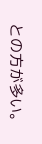との方が多い。